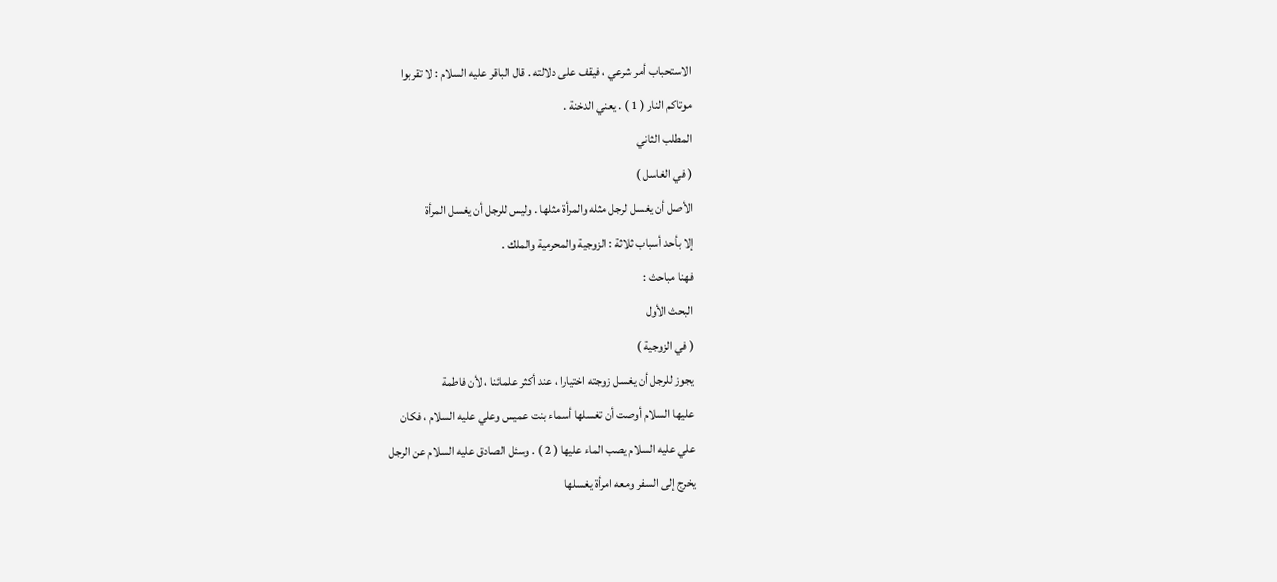الاستحباب أمر شرعي ، فيقف على دلالته . قال الباقر عليه السلام : لا تقربوا
موتاكم النار ( 1 ) . يعني الدخنة .
المطلب الثاني
( في الغاسل )
الأصل أن يغسل لرجل مثله والمرأة مثلها . وليس للرجل أن يغسل المرأة
إلا بأحد أسباب ثلاثة : الزوجية والمحرمية والملك .
فهنا مباحث :
البحث الأول
( في الزوجية )
يجوز للرجل أن يغسل زوجته اختيارا ، عند أكثر علمائنا ، لأن فاطمة
عليها السلام أوصت أن تغسلها أسماء بنت عميس وعلي عليه السلام ، فكان
علي عليه السلام يصب الماء عليها ( 2 ) . وسئل الصادق عليه السلام عن الرجل
يخرج إلى السفر ومعه امرأة يغسلها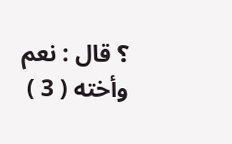؟ قال : نعم وأخته ( 3 )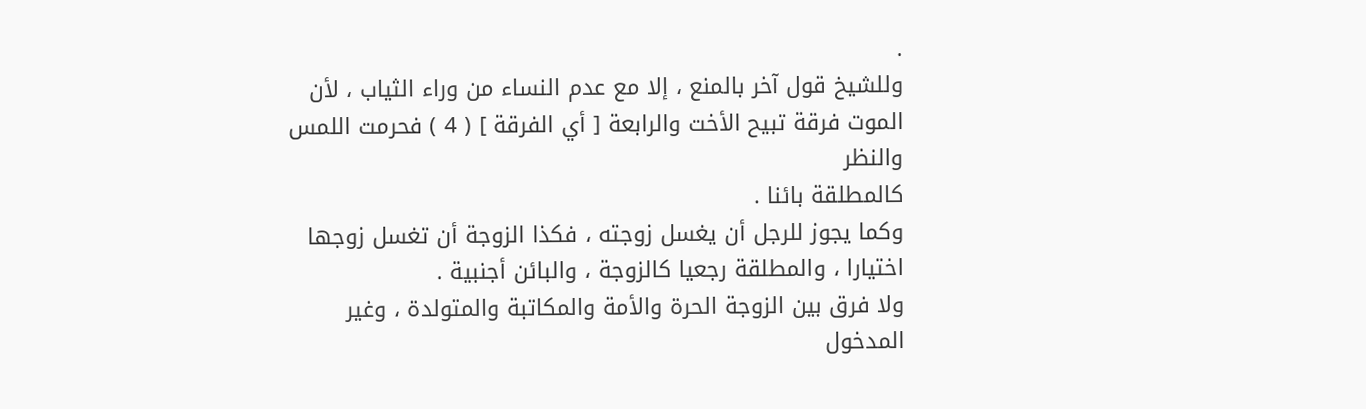.
وللشيخ قول آخر بالمنع ، إلا مع عدم النساء من وراء الثياب ، لأن
الموت فرقة تبيح الأخت والرابعة [ أي الفرقة ] ( 4 ) فحرمت اللمس والنظر
كالمطلقة بائنا .
وكما يجوز للرجل أن يغسل زوجته ، فكذا الزوجة أن تغسل زوجها
اختيارا ، والمطلقة رجعيا كالزوجة ، والبائن أجنبية .
ولا فرق بين الزوجة الحرة والأمة والمكاتبة والمتولدة ، وغير المدخول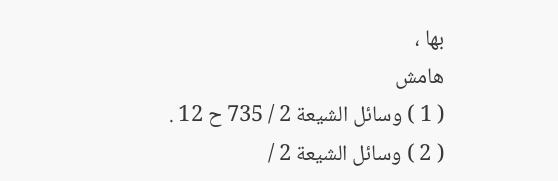بها ،
هامش
( 1 ) وسائل الشيعة 2 / 735 ح 12 .
( 2 ) وسائل الشيعة 2 /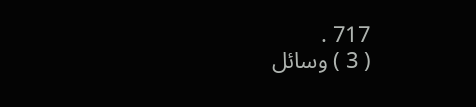717 .
( 3 ) وسائل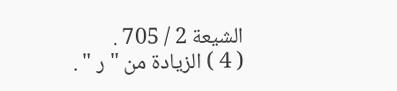الشيعة 2 / 705 .
( 4 ) الزيادة من " ر " .